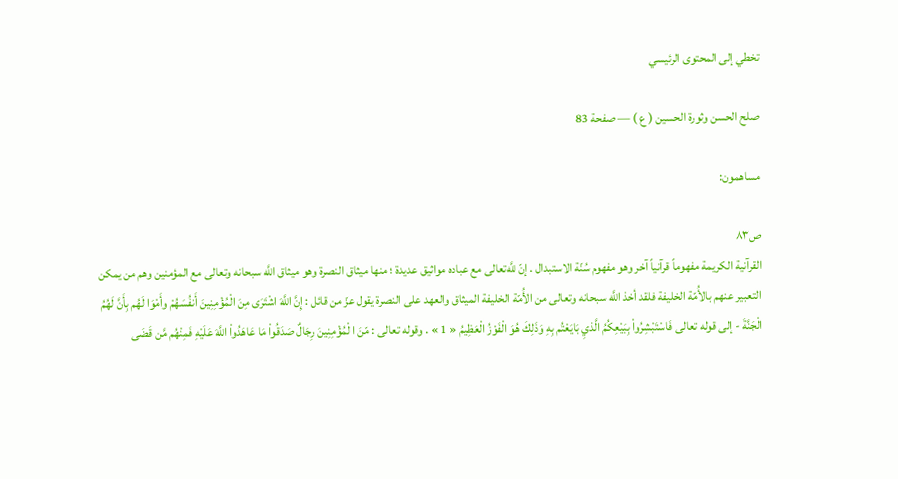تخطي إلى المحتوى الرئيسي

صلح الحسن وثورة الحسين ( ع ) — صفحة 83

مساهمون:

ص٨٣
القرآنية الكريمة مفهوماً قرآنياً آخر وهو مفهوم سُنّة الاستبدال . إنّ للَّه‌تعالى مع عباده مواثيق عديدة ؛ منها ميثاق النصرة وهو ميثاق اللَّه سبحانه وتعالى مع المؤمنين وهم من يمكن التعبير عنهم بالأُمّة الخليفة فلقد أخذ اللَّه سبحانه وتعالى من الأُمّة الخليفة الميثاق والعهد على النصرة يقول عزّ من قائل : إِنَّ اللَّهَ اشْتَرَى مِنَ الْمُؤْمِنِينَ أَنفُسَهُمْ وأَمْوَا لَهُم بِأَنَّ لَهُمُ الْجَنَّةَ - إلى قوله تعالى فَاسْتَبْشِرُواْ بِبَيْعِكُمُ الَّذيِ بَايَعْتُم بِهِ وَذَلِكَ هُوَ الْفَوْزُ الْعَظِيمُ « 1 » . وقوله تعالى : مّنَ ا لْمُؤْمِنِينَ رِجَالٌ صَدَقُواْ مَا عَاهَدُواْ اللَّهَ عَلَيْهِ فَمِنْهُم مَّن قَضَى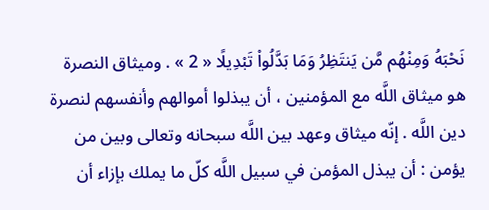نَحْبَهُ وَمِنْهُم مَّن يَنتَظِرُ وَمَا بَدَّلُواْ تَبْدِيلًا « 2 » . وميثاق النصرة هو ميثاق اللَّه مع المؤمنين ، أن يبذلوا أموالهم وأنفسهم لنصرة دين اللَّه . إنّه ميثاق وعهد بين اللَّه سبحانه وتعالى وبين من يؤمن : أن يبذل المؤمن في سبيل اللَّه كلّ ما يملك بإزاء أن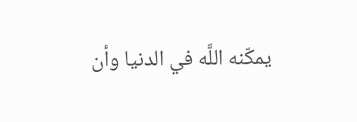يمكّنه اللَّه في الدنيا وأن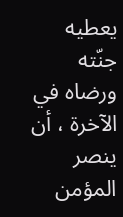يعطيه جنّته ورضاه في الآخرة ، أن ينصر المؤمن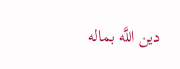دين اللَّه بماله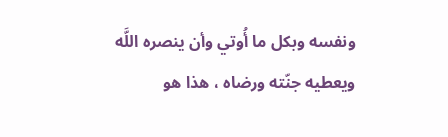ونفسه وبكل ما أُوتي وأن ينصره اللَّه ويعطيه جنّته ورضاه ، هذا هو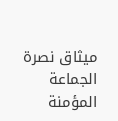ميثاق نصرة الجماعة المؤمنة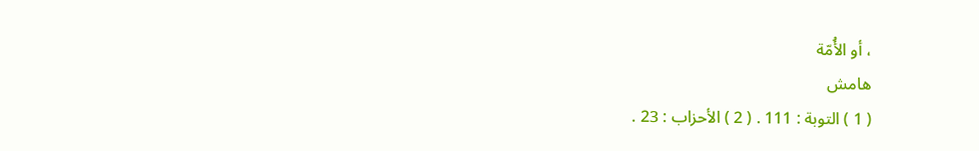، أو الأُمّة
هامش
( 1 ) التوبة : 111 . ( 2 ) الأحزاب : 23 .